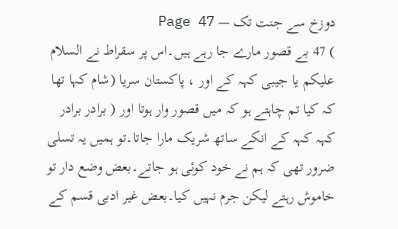دوزخ سے جنت تک — Page 47
) 47 بے قصور مارے جا رہے ہیں۔اس پر سقراط نے السلام علیکم یا جیبی کہہ کے اور ، پاکستان سریا (شام کہا تھا کہ کیا تم چاہتے ہو کہ میں قصور وار ہوتا اور ( برادر برادر کہہ کہہ کے انکے ساتھ شریک مارا جاتا۔تو ہمیں یہ تسلی ضرور تھی کہ ہم نے خود کوئی ہو جاتے۔بعض وضع دار تو خاموش رہتے لیکن جرم نہیں کیا۔بعض غیر ادبی قسم کے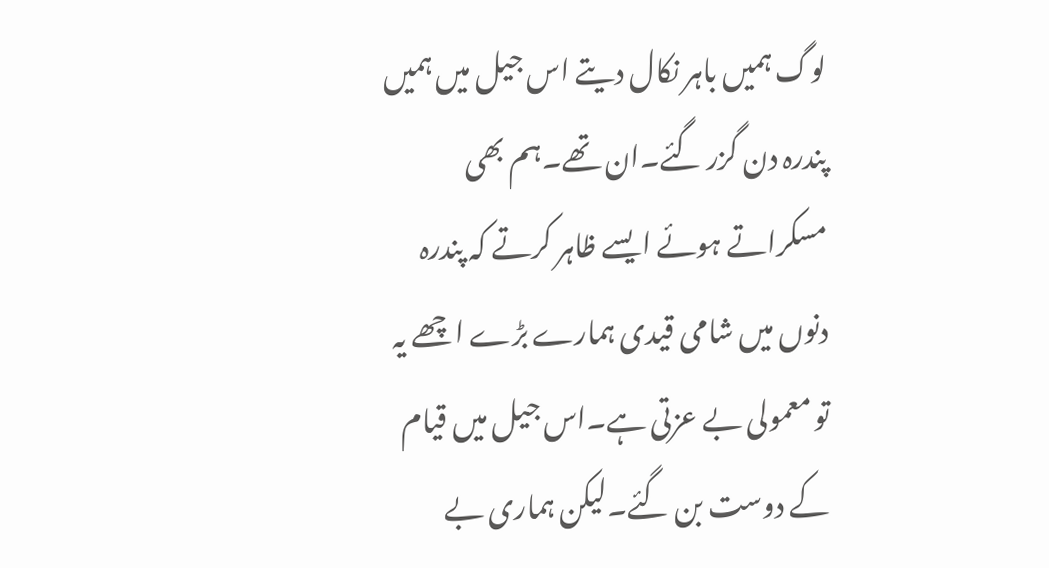لوگ ہمیں باہر نکال دیتے اس جیل میں ہمیں پندرہ دن گزر گئے۔ان تھے۔ہم بھی مسکراتے ہوئے ایسے ظاہر کرتے کہ پندرہ دنوں میں شامی قیدی ہمارے بڑے اچھے یہ تو معمولی بے عزتی ہے۔اس جیل میں قیام کے دوست بن گئے۔لیکن ہماری بے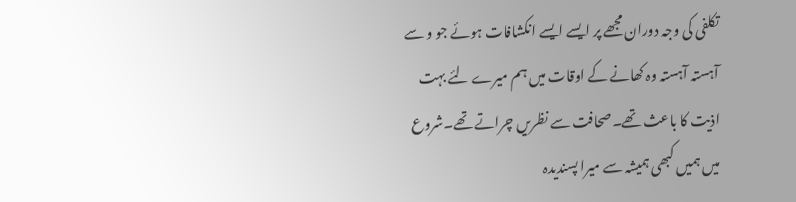تکلفی کی وجہ دوران مجھے پر ایسے ایسے انکشافات ہوئے جو و سے آہستہ آہستہ وہ کھانے کے اوقات میں ہم میرے لئے بہت اذیت کا باعث تھے۔صحافت سے نظریں چراتے تھے۔شروع میں ہمیں کبھی ہمیشہ سے میرا پسندیدہ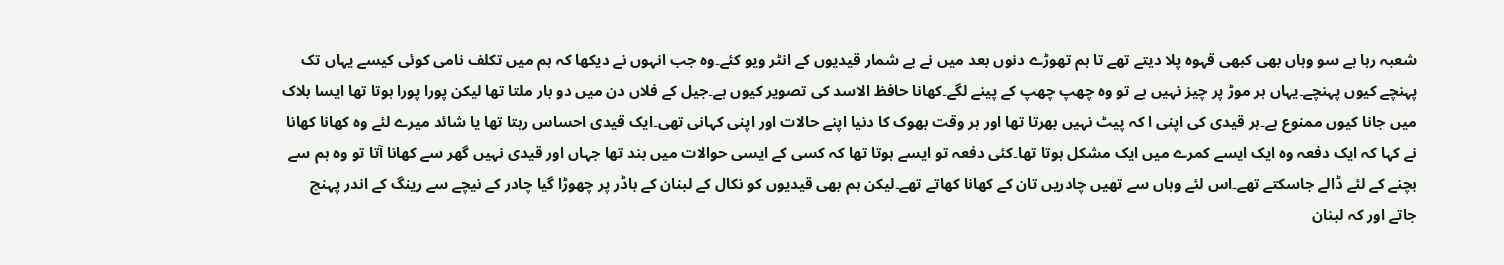شعبہ رہا ہے سو وہاں بھی کبھی قہوہ پلا دیتے تھے تا ہم تھوڑے دنوں بعد میں نے بے شمار قیدیوں کے انٹر ویو کئے۔وہ جب انہوں نے دیکھا کہ ہم میں تکلف نامی کوئی کیسے یہاں تک پہنچے کیوں پہنچے۔یہاں ہر موڑ پر چیز نہیں ہے تو وہ چھپ چھپ کے پینے لگے۔کھانا حافظ الاسد کی تصویر کیوں ہے۔جیل کے فلاں دن میں دو بار ملتا تھا لیکن پورا پورا ہوتا تھا ایسا بلاک میں جانا کیوں ممنوع ہے۔ہر قیدی کی اپنی ا کہ پیٹ نہیں بھرتا تھا اور ہر وقت بھوک کا دنیا اپنے حالات اور اپنی کہانی تھی۔ایک قیدی احساس رہتا تھا یا شائد میرے لئے وہ کھانا کھانا نے کہا کہ ایک دفعہ وہ ایک ایسے کمرے میں ایک مشکل ہوتا تھا۔کئی دفعہ تو ایسے ہوتا تھا کہ کسی کے ایسی حوالات میں بند تھا جہاں اور قیدی نہیں گھر سے کھانا آتا تو وہ ہم سے بچنے کے لئے ڈالے جاسکتے تھے۔اس لئے وہاں سے تھیں چادریں تان کے کھانا کھاتے تھے۔لیکن ہم بھی قیدیوں کو نکال کے لبنان کے باڈر پر چھوڑا گیا چادر کے نیچے سے رینگ کے اندر پہنچ جاتے اور کہ لبنان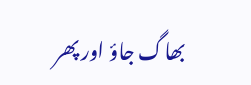بھاگ جاؤ اور پھر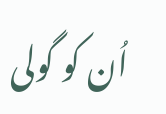اُن کو گولی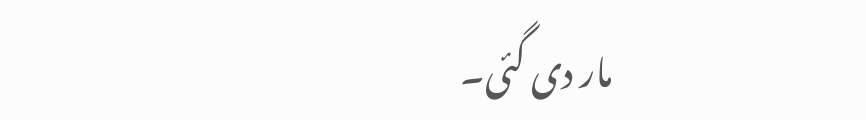مار دی گئی۔